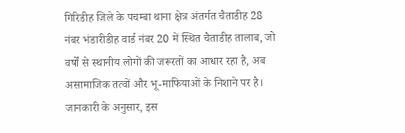गिरिडीह जिले के पचम्बा थाना क्षेत्र अंतर्गत चैताडीह 28 नंबर भंडारीडीह वार्ड नंबर 20 में स्थित चैताडीह तालाब, जो वर्षों से स्थानीय लोगों की जरूरतों का आधार रहा है, अब असामाजिक तत्वों और भू-माफियाओं के निशाने पर है। जानकारी के अनुसार, इस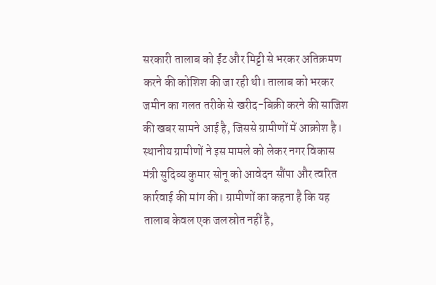सरकारी तालाब को ईंट और मिट्टी से भरकर अतिक्रमण करने की कोशिश की जा रही थी। तालाब को भरकर जमीन का गलत तरीके से खरीद-बिक्री करने की साजिश की खबर सामने आई है, जिससे ग्रामीणों में आक्रोश है।
स्थानीय ग्रामीणों ने इस मामले को लेकर नगर विकास मंत्री सुदिव्य कुमार सोनू को आवेदन सौंपा और त्वरित कार्रवाई की मांग की। ग्रामीणों का कहना है कि यह तालाब केवल एक जलस्रोत नहीं है,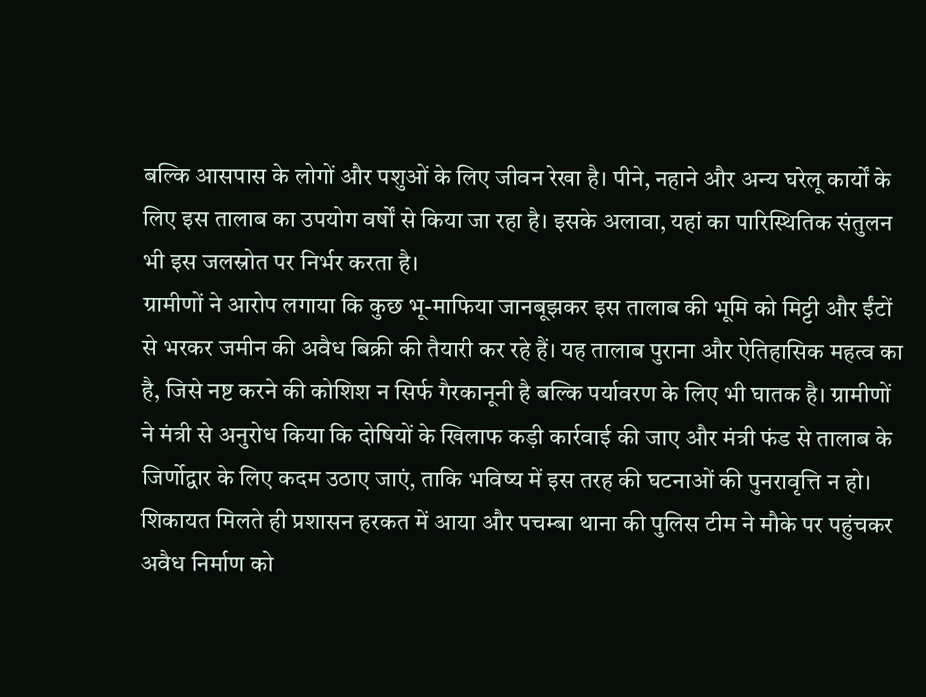बल्कि आसपास के लोगों और पशुओं के लिए जीवन रेखा है। पीने, नहाने और अन्य घरेलू कार्यों के लिए इस तालाब का उपयोग वर्षों से किया जा रहा है। इसके अलावा, यहां का पारिस्थितिक संतुलन भी इस जलस्रोत पर निर्भर करता है।
ग्रामीणों ने आरोप लगाया कि कुछ भू-माफिया जानबूझकर इस तालाब की भूमि को मिट्टी और ईंटों से भरकर जमीन की अवैध बिक्री की तैयारी कर रहे हैं। यह तालाब पुराना और ऐतिहासिक महत्व का है, जिसे नष्ट करने की कोशिश न सिर्फ गैरकानूनी है बल्कि पर्यावरण के लिए भी घातक है। ग्रामीणों ने मंत्री से अनुरोध किया कि दोषियों के खिलाफ कड़ी कार्रवाई की जाए और मंत्री फंड से तालाब के जिर्णोद्वार के लिए कदम उठाए जाएं, ताकि भविष्य में इस तरह की घटनाओं की पुनरावृत्ति न हो।
शिकायत मिलते ही प्रशासन हरकत में आया और पचम्बा थाना की पुलिस टीम ने मौके पर पहुंचकर अवैध निर्माण को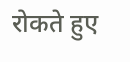रोकते हुए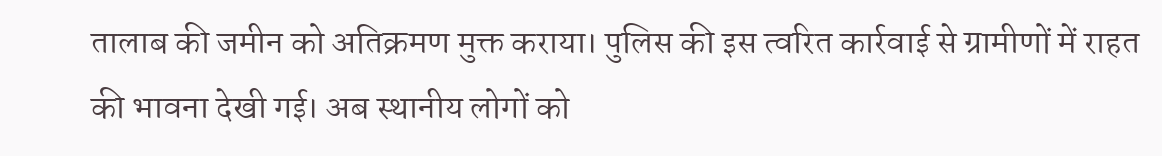तालाब की जमीन को अतिक्रमण मुक्त कराया। पुलिस की इस त्वरित कार्रवाई से ग्रामीणों में राहत की भावना देखी गई। अब स्थानीय लोगों को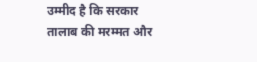उम्मीद है कि सरकार तालाब की मरम्मत और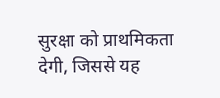सुरक्षा को प्राथमिकता देगी, जिससे यह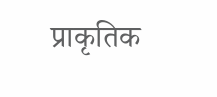प्राकृतिक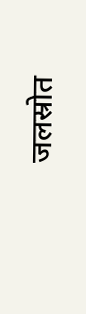जलस्रोत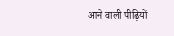आने वाली पीढ़ियों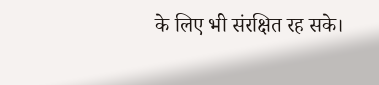के लिए भी संरक्षित रह सके।